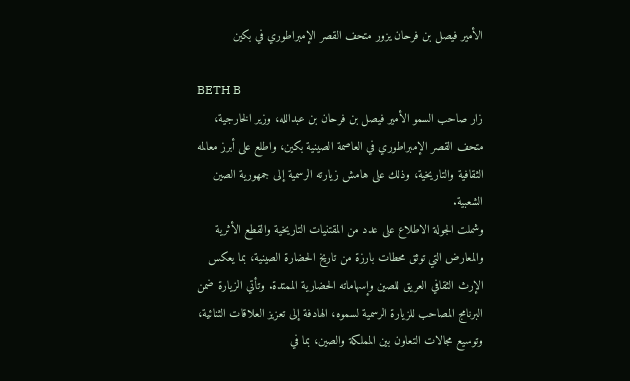الأمير فيصل بن فرحان يزور متحف القصر الإمبراطوري في بكين

BETH B
زار صاحب السمو الأمير فيصل بن فرحان بن عبدالله، وزير الخارجية، متحف القصر الإمبراطوري في العاصمة الصينية بكين، واطلع على أبرز معالمه الثقافية والتاريخية، وذلك على هامش زيارته الرسمية إلى جمهورية الصين الشعبية.
وشملت الجولة الاطلاع على عدد من المقتنيات التاريخية والقطع الأثرية والمعارض التي توثق محطات بارزة من تاريخ الحضارة الصينية، بما يعكس الإرث الثقافي العريق للصين وإسهاماته الحضارية الممتدة. وتأتي الزيارة ضمن البرنامج المصاحب للزيارة الرسمية لسموه، الهادفة إلى تعزيز العلاقات الثنائية، وتوسيع مجالات التعاون بين المملكة والصين، بما في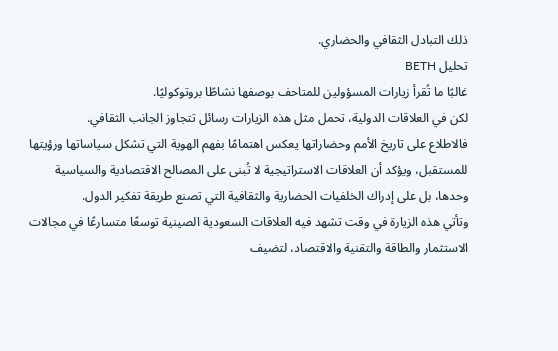ذلك التبادل الثقافي والحضاري.
تحليل BETH
غالبًا ما تُقرأ زيارات المسؤولين للمتاحف بوصفها نشاطًا بروتوكوليًا.
لكن في العلاقات الدولية، تحمل مثل هذه الزيارات رسائل تتجاوز الجانب الثقافي.
فالاطلاع على تاريخ الأمم وحضاراتها يعكس اهتمامًا بفهم الهوية التي تشكل سياساتها ورؤيتها للمستقبل، ويؤكد أن العلاقات الاستراتيجية لا تُبنى على المصالح الاقتصادية والسياسية وحدها، بل على إدراك الخلفيات الحضارية والثقافية التي تصنع طريقة تفكير الدول.
وتأتي هذه الزيارة في وقت تشهد فيه العلاقات السعودية الصينية توسعًا متسارعًا في مجالات الاستثمار والطاقة والتقنية والاقتصاد، لتضيف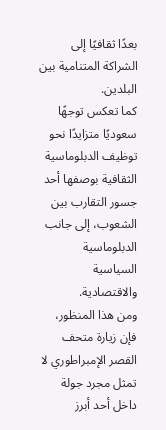بعدًا ثقافيًا إلى الشراكة المتنامية بين البلدين.
كما تعكس توجهًا سعوديًا متزايدًا نحو توظيف الدبلوماسية الثقافية بوصفها أحد جسور التقارب بين الشعوب، إلى جانب الدبلوماسية السياسية والاقتصادية.
ومن هذا المنظور، فإن زيارة متحف القصر الإمبراطوري لا تمثل مجرد جولة داخل أحد أبرز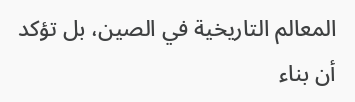المعالم التاريخية في الصين، بل تؤكد أن بناء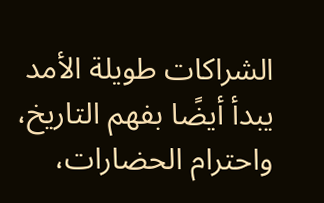الشراكات طويلة الأمد يبدأ أيضًا بفهم التاريخ، واحترام الحضارات،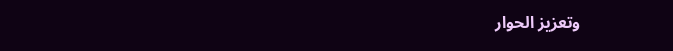وتعزيز الحوار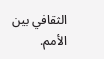الثقافي بين الأمم.